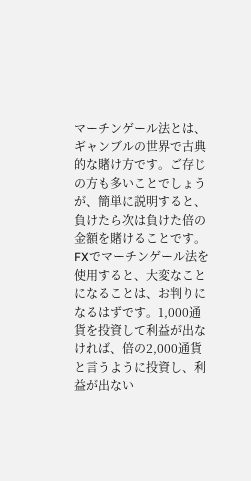マーチンゲール法とは、ギャンブルの世界で古典的な賭け方です。ご存じの方も多いことでしょうが、簡単に説明すると、負けたら次は負けた倍の金額を賭けることです。 FXでマーチンゲール法を使用すると、大変なことになることは、お判りになるはずです。1,000通貨を投資して利益が出なければ、倍の2,000通貨と言うように投資し、利益が出ない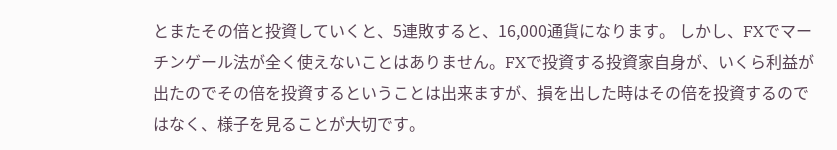とまたその倍と投資していくと、5連敗すると、16,000通貨になります。 しかし、FXでマーチンゲール法が全く使えないことはありません。FXで投資する投資家自身が、いくら利益が出たのでその倍を投資するということは出来ますが、損を出した時はその倍を投資するのではなく、様子を見ることが大切です。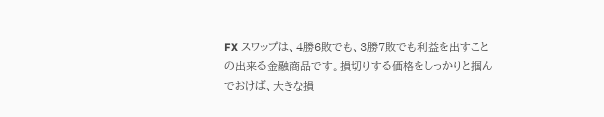FX スワップは、4勝6敗でも、3勝7敗でも利益を出すことの出来る金融商品です。損切りする価格をしっかりと掴んでおけば、大きな損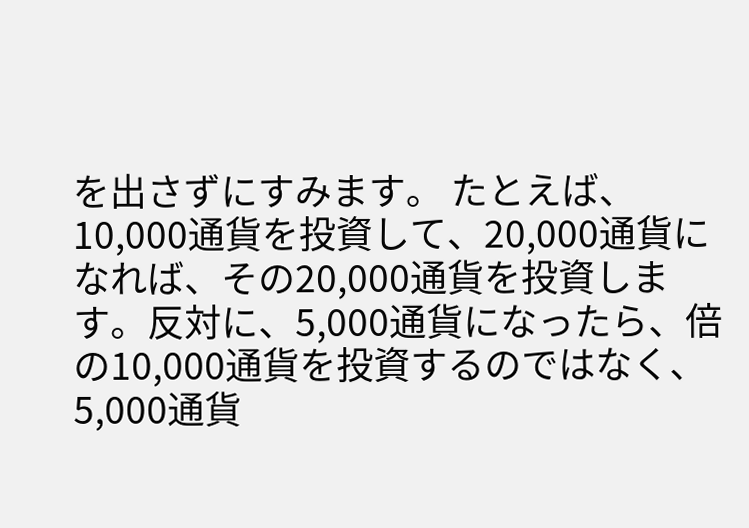を出さずにすみます。 たとえば、10,000通貨を投資して、20,000通貨になれば、その20,000通貨を投資します。反対に、5,000通貨になったら、倍の10,000通貨を投資するのではなく、5,000通貨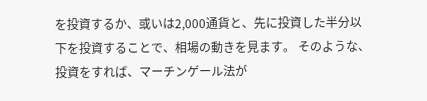を投資するか、或いは2,000通貨と、先に投資した半分以下を投資することで、相場の動きを見ます。 そのような、投資をすれば、マーチンゲール法が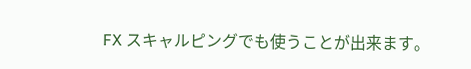FX スキャルピングでも使うことが出来ます。